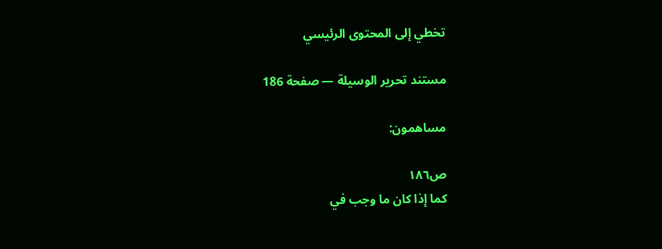تخطي إلى المحتوى الرئيسي

مستند تحرير الوسيلة — صفحة 186

مساهمون:

ص١٨٦
كما إذا كان ما وجب في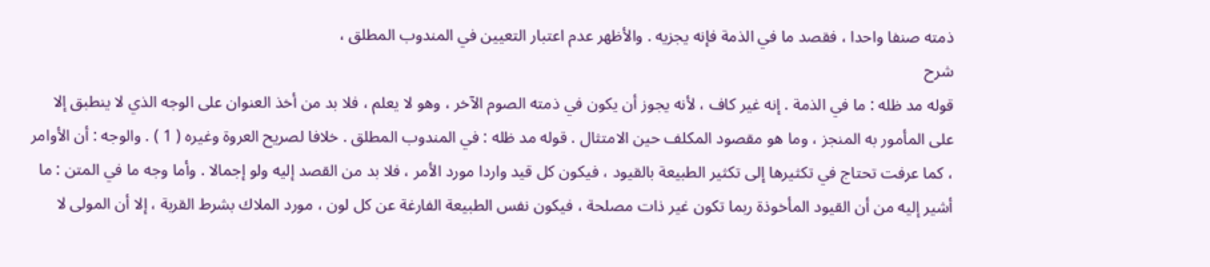ذمته صنفا واحدا ، فقصد ما في الذمة فإنه يجزيه . والأظهر عدم اعتبار التعيين في المندوب المطلق ،
شرح
قوله مد ظله : ما في الذمة . إنه غير كاف ، لأنه يجوز أن يكون في ذمته الصوم الآخر ، وهو لا يعلم ، فلا بد من أخذ العنوان على الوجه الذي لا ينطبق إلا على المأمور به المنجز ، وما هو مقصود المكلف حين الامتثال . قوله مد ظله : في المندوب المطلق . خلافا لصريح العروة وغيره ( 1 ) . والوجه : أن الأوامر ، كما عرفت تحتاج في تكثيرها إلى تكثير الطبيعة بالقيود ، فيكون كل قيد واردا مورد الأمر ، فلا بد من القصد إليه ولو إجمالا . وأما وجه ما في المتن : ما أشير إليه من أن القيود المأخوذة ربما تكون غير ذات مصلحة ، فيكون نفس الطبيعة الفارغة عن كل لون ، مورد الملاك بشرط القربة ، إلا أن المولى لا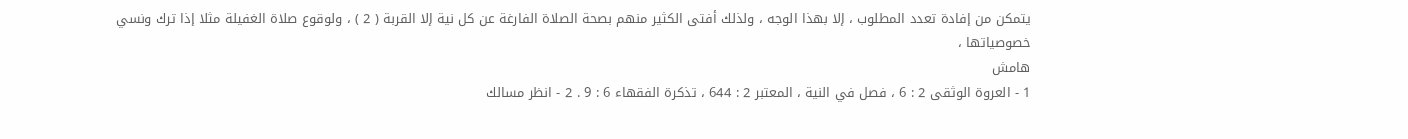يتمكن من إفادة تعدد المطلوب ، إلا بهذا الوجه ، ولذلك أفتى الكثير منهم بصحة الصلاة الفارغة عن كل نية إلا القربة ( 2 ) ، ولوقوع صلاة الغفيلة مثلا إذا ترك ونسي خصوصياتها ،
هامش
1 - العروة الوثقى 2 : 6 ، فصل في النية ، المعتبر 2 : 644 ، تذكرة الفقهاء 6 : 9 . 2 - انظر مسالك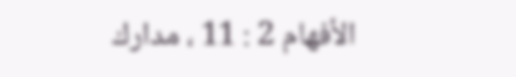الأفهام 2 : 11 ، مدارك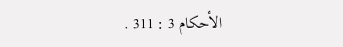الأحكام 3 : 311 .